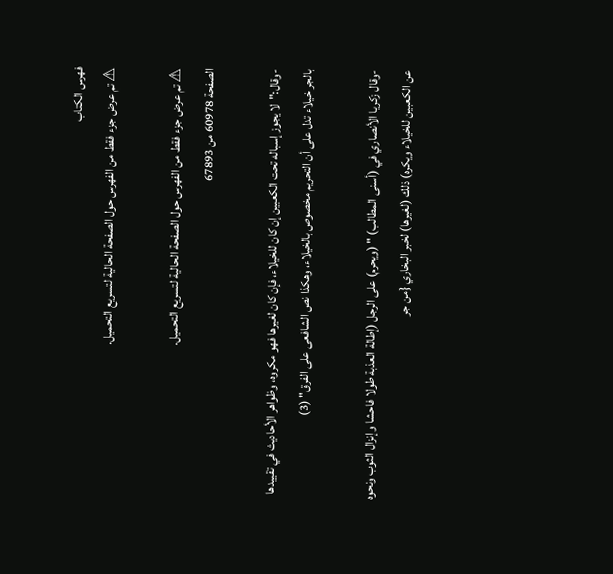فهرس الكتاب
⚠ تم عرض جزء فقط من الفهرس حول الصفحة الحالية لتسريع التحميل.

⚠ تم عرض جزء فقط من الفهرس حول الصفحة الحالية لتسريع التحميل.
الصفحة 60978 من 67893

-وقال:"لا يجوز إسباله تحت الكعبين إن كان للخيلاء، فإن كان لغيرها فهو مكروه، وظواهر الأحاديث في تقييدها بالجر خيلاء تدل على أن التحريم مخصوص بالخيلاء، وهكذا نص الشافعى على الفرق" (3)

-وقال زكريا الأنصاري في (أسنى المطالب) " (ويحرم) على الرجل (إطالة العذبة طولا فاحشا وإنزال الثوب ونحوه عن الكعبين للخيلاء ويكره) ذلك (لغيرها) لخبر البخاري {من جر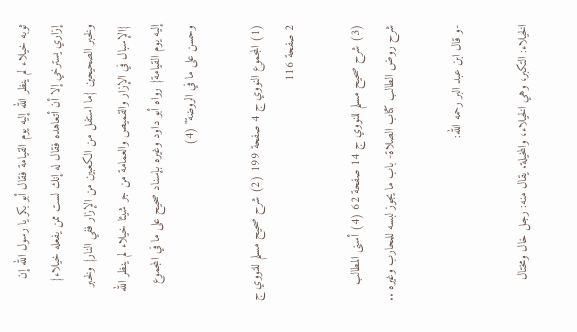ثوبه خيلاء لم ينظر الله إليه يوم القيامة فقال أبو بكر يا رسول الله إن إزاري يسترخي إلا أن أتعاهده فقال له إنك لست ممن يفعله خيلاء} ولخبر الصحيحين {ما استفل من الكعبين من الإزار ففي النار} ولخبر {الإسبال في الإزار والقميص والعمامة من جر شيئا خيلاء لم ينظر الله إليه يوم القيامة} رواه أبو داود وغيره بإسناد صحيح على ما في المجموع وحسن على ما في الروضة" (4)

(1) المجموع النووي ج 4 صفحة 199 (2) شرح صحيح مسلم للنووي ج 2 صفحة 116

(3) شرح صحيح مسلم للنووي ج 14 صفحة 62 (4) أسنى المطالب شرح روض الطالب كتاب الصلاة- باب ما يجوز لبسه للمحارب وغيره ..

-و قال ابن عبد البر رحمه الله:

الخيلاء: التكبر، وهي الخيلاء، والمخيلة. يقال منه: رجل خال ومختال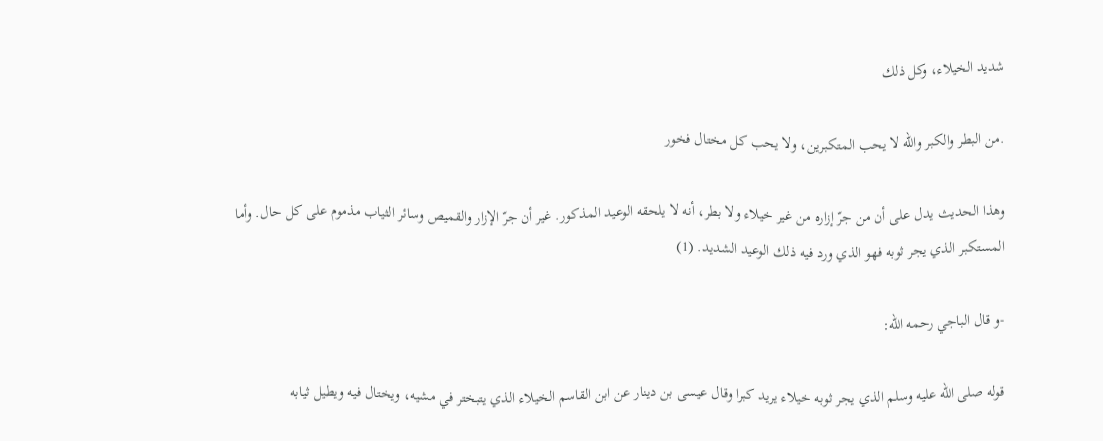شديد الخيلاء، وكل ذلك

.من البطر والكبر والله لا يحب المتكبرين، ولا يحب كل مختال فخور

وهذا الحديث يدل على أن من جرّ إزاره من غير خيلاء ولا بطر، أنه لا يلحقه الوعيد المذكور. غير أن جرّ الإزار والقميص وسائر الثياب مذموم على كل حال. وأما المستكبر الذي يجر ثوبه فهو الذي ورد فيه ذلك الوعيد الشديد. (1)

-و قال الباجي رحمه الله:

قوله صلى الله عليه وسلم الذي يجر ثوبه خيلاء يريد كبرا وقال عيسى بن دينار عن ابن القاسم الخيلاء الذي يتبختر في مشيه، ويختال فيه ويطيل ثيابه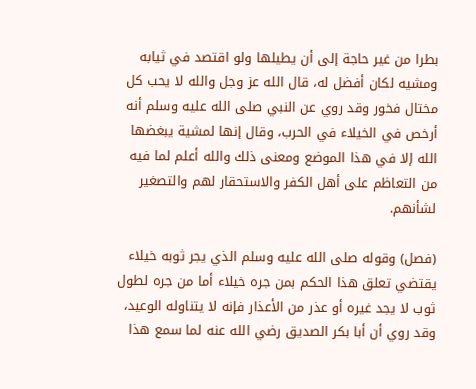بطرا من غير حاجة إلى أن يطيلها ولو اقتصد في ثيابه ومشيه لكان أفضل له، قال الله عز وجل والله لا يحب كل مختال فخور وقد روي عن النبي صلى الله عليه وسلم أنه أرخص في الخيلاء في الحرب، وقال إنها لمشية يبغضها الله إلا في هذا الموضع ومعنى ذلك والله أعلم لما فيه من التعاظم على أهل الكفر والاستحقار لهم والتصغير لشأنهم.

(فصل) وقوله صلى الله عليه وسلم الذي يجر ثوبه خيلاء يقتضي تعلق هذا الحكم بمن جره خيلاء أما من جره لطول ثوب لا يجد غيره أو عذر من الأعذار فإنه لا يتناوله الوعيد، وقد روي أن أبا بكر الصديق رضي الله عنه لما سمع هذا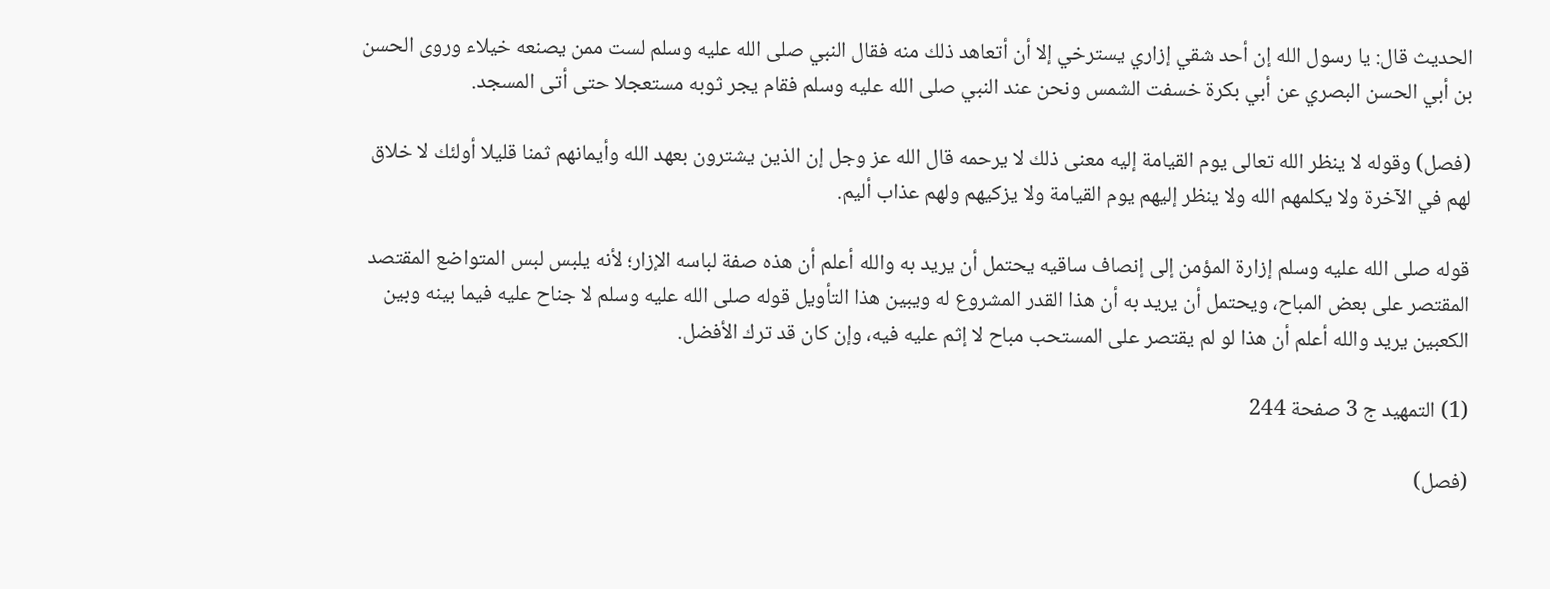الحديث قال: يا رسول الله إن أحد شقي إزاري يسترخي إلا أن أتعاهد ذلك منه فقال النبي صلى الله عليه وسلم لست ممن يصنعه خيلاء وروى الحسن بن أبي الحسن البصري عن أبي بكرة خسفت الشمس ونحن عند النبي صلى الله عليه وسلم فقام يجر ثوبه مستعجلا حتى أتى المسجد.

(فصل) وقوله لا ينظر الله تعالى يوم القيامة إليه معنى ذلك لا يرحمه قال الله عز وجل إن الذين يشترون بعهد الله وأيمانهم ثمنا قليلا أولئك لا خلاق لهم في الآخرة ولا يكلمهم الله ولا ينظر إليهم يوم القيامة ولا يزكيهم ولهم عذاب أليم.

قوله صلى الله عليه وسلم إزارة المؤمن إلى إنصاف ساقيه يحتمل أن يريد به والله أعلم أن هذه صفة لباسه الإزار؛ لأنه يلبس لبس المتواضع المقتصد المقتصر على بعض المباح، ويحتمل أن يريد به أن هذا القدر المشروع له ويبين هذا التأويل قوله صلى الله عليه وسلم لا جناح عليه فيما بينه وبين الكعبين يريد والله أعلم أن هذا لو لم يقتصر على المستحب مباح لا إثم عليه فيه، وإن كان قد ترك الأفضل.

(1) التمهيد ج 3 صفحة 244

(فصل)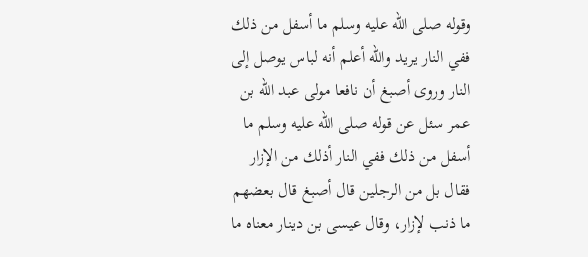وقوله صلى الله عليه وسلم ما أسفل من ذلك ففي النار يريد والله أعلم أنه لباس يوصل إلى النار وروى أصبغ أن نافعا مولى عبد الله بن عمر سئل عن قوله صلى الله عليه وسلم ما أسفل من ذلك ففي النار أذلك من الإزار فقال بل من الرجلين قال أصبغ قال بعضهم ما ذنب لإزار، وقال عيسى بن دينار معناه ما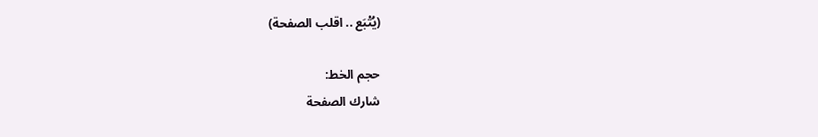(يُتْبَع .. اقلب الصفحة)

حجم الخط:
شارك الصفحة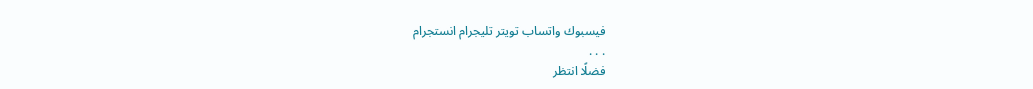فيسبوك واتساب تويتر تليجرام انستجرام
. . .
فضلًا انتظر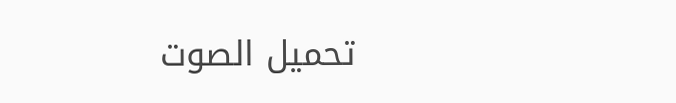تحميل الصوت